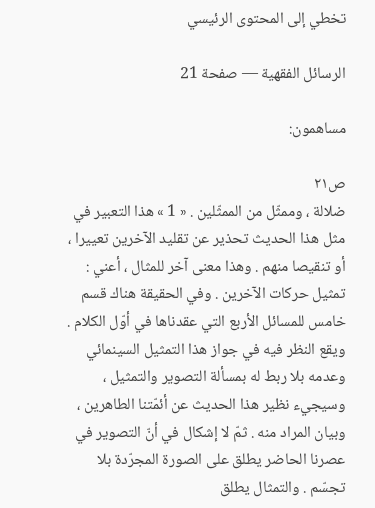تخطي إلى المحتوى الرئيسي

الرسائل الفقهية — صفحة 21

مساهمون:

ص٢١
ضلالة ، وممثّل من الممثّلين . « 1 » هذا التعبير في مثل هذا الحديث تحذير عن تقليد الآخرين تعييرا ، أو تنقيصا منهم . وهذا معنى آخر للمثال ، أعني : تمثيل حركات الآخرين . وفي الحقيقة هناك قسم خامس للمسائل الأربع التي عقدناها في أوّل الكلام . ويقع النظر فيه في جواز هذا التمثيل السينمائي وعدمه بلا ربط له بمسألة التصوير والتمثيل ، وسيجيء نظير هذا الحديث عن أئمّتنا الطاهرين ، وبيان المراد منه . ثمّ لا إشكال في أنّ التصوير في عصرنا الحاضر يطلق على الصورة المجرّدة بلا تجسّم . والتمثال يطلق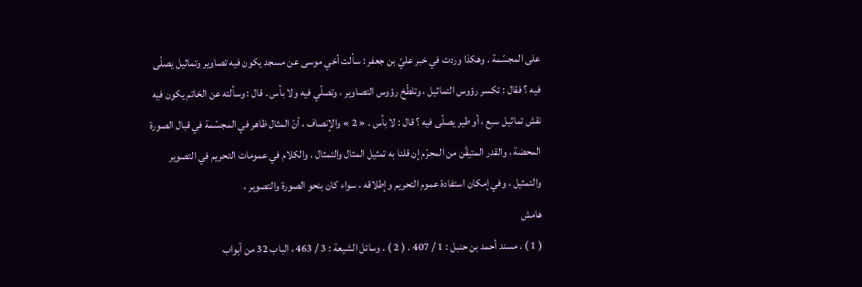على المجسّمة . وهكذا وردت في خبر عليّ بن جعفر : سألت أخي موسى عن مسجد يكون فيه تصاوير وتماثيل يصلّى فيه ؟ فقال : تكسر رؤوس التماثيل ، وتلطّخ رؤوس التصاوير ، وتصلّي فيه ولا بأس . قال : وسألته عن الخاتم يكون فيه نقش تماثيل سبع ، أو طير يصلّى فيه ؟ قال : لا بأس . « 2 » والإنصاف ، أنّ المثال ظاهر في المجسّمة في قبال الصورة المحضة ، والقدر المتيقّن من المحرّم إن قلنا به تمثيل المثال والتمثال . والكلام في عمومات التحريم في التصوير والتمثيل ، وفي إمكان استفادة عموم التحريم وإطلاقه ، سواء كان بنحو الصورة والتصوير ،
هامش
( 1 ) . مسند أحمد بن حنبل : 1 / 407 . ( 2 ) . وسائل الشيعة : 3 / 463 ، الباب 32 من أبواب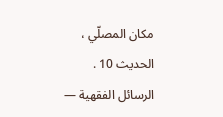مكان المصلّي ، الحديث 10 .
الرسائل الفقهية —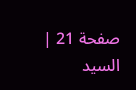صفحة 21 | السيد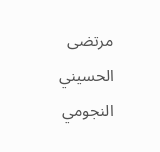مرتضى الحسيني النجومي